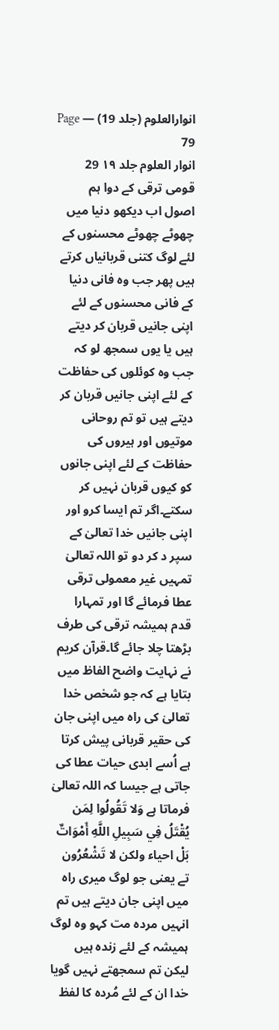انوارالعلوم (جلد 19) — Page 79
انوار العلوم جلد ۱۹ 29 قومی ترقی کے دوا ہم اصول اب دیکھو دنیا میں چھوٹے چھوٹے محسنوں کے لئے لوگ کتنی قربانیاں کرتے ہیں پھر جب وہ فانی دنیا کے فانی محسنوں کے لئے اپنی جانیں قربان کر دیتے ہیں یا یوں سمجھ لو کہ جب وہ کوئلوں کی حفاظت کے لئے اپنی جانیں قربان کر دیتے ہیں تو تم روحانی موتیوں اور ہیروں کی حفاظت کے لئے اپنی جانوں کو کیوں قربان نہیں کر سکتے۔اگر تم ایسا کرو اور اپنی جانیں خدا تعالیٰ کے سپر د کر دو تو اللہ تعالیٰ تمہیں غیر معمولی ترقی عطا فرمائے گا اور تمہارا قدم ہمیشہ ترقی کی طرف بڑھتا چلا جائے گا۔قرآن کریم نے نہایت واضح الفاظ میں بتایا ہے کہ جو شخص خدا تعالیٰ کی راہ میں اپنی جان کی حقیر قربانی پیش کرتا ہے اُسے ابدی حیات عطا کی جاتی ہے جیسا کہ اللہ تعالیٰ فرماتا ہے وَلا تَقُولُوا لِمَن يُقْتَلُ فِي سَبِيلِ اللَّهِ أَمْوَاتٌ بَلْ احياء ولكن لا تَشْعُرُون تے یعنی جو لوگ میری راہ میں اپنی جان دیتے ہیں تم انہیں مردہ مت کہو وہ لوگ ہمیشہ کے لئے زندہ ہیں لیکن تم سمجھتے نہیں گویا خدا ان کے لئے مُردہ کا لفظ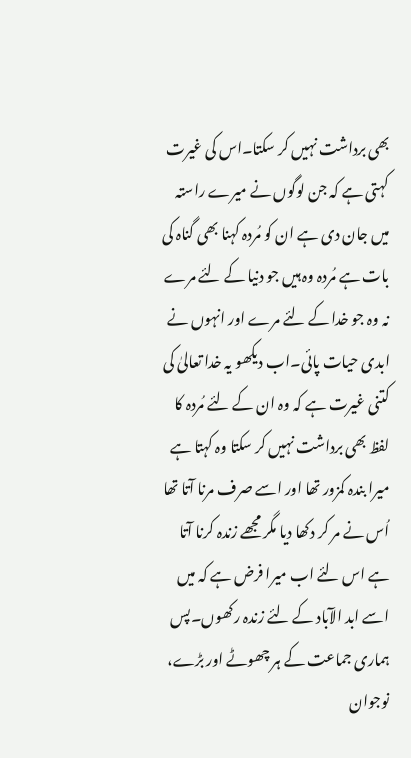بھی برداشت نہیں کر سکتا۔اس کی غیرت کہتی ہے کہ جن لوگوں نے میرے راستہ میں جان دی ہے ان کو مُردہ کہنا بھی گناہ کی بات ہے مُردہ وہ ہیں جو دنیا کے لئے مرے نہ وہ جو خدا کے لئے مرے اور انہوں نے ابدی حیات پائی۔اب دیکھو یہ خدا تعالیٰ کی کتنی غیرت ہے کہ وہ ان کے لئے مُردہ کا لفظ بھی برداشت نہیں کر سکتا وہ کہتا ہے میرا بندہ کمزور تھا اور اسے صرف مرنا آتا تھا اُس نے مر کر دکھا دیا مگر مجھے زندہ کرنا آتا ہے اس لئے اب میرا فرض ہے کہ میں اسے ابد الآباد کے لئے زندہ رکھوں۔پس ہماری جماعت کے ہر چھوٹے اور بڑے، نوجوان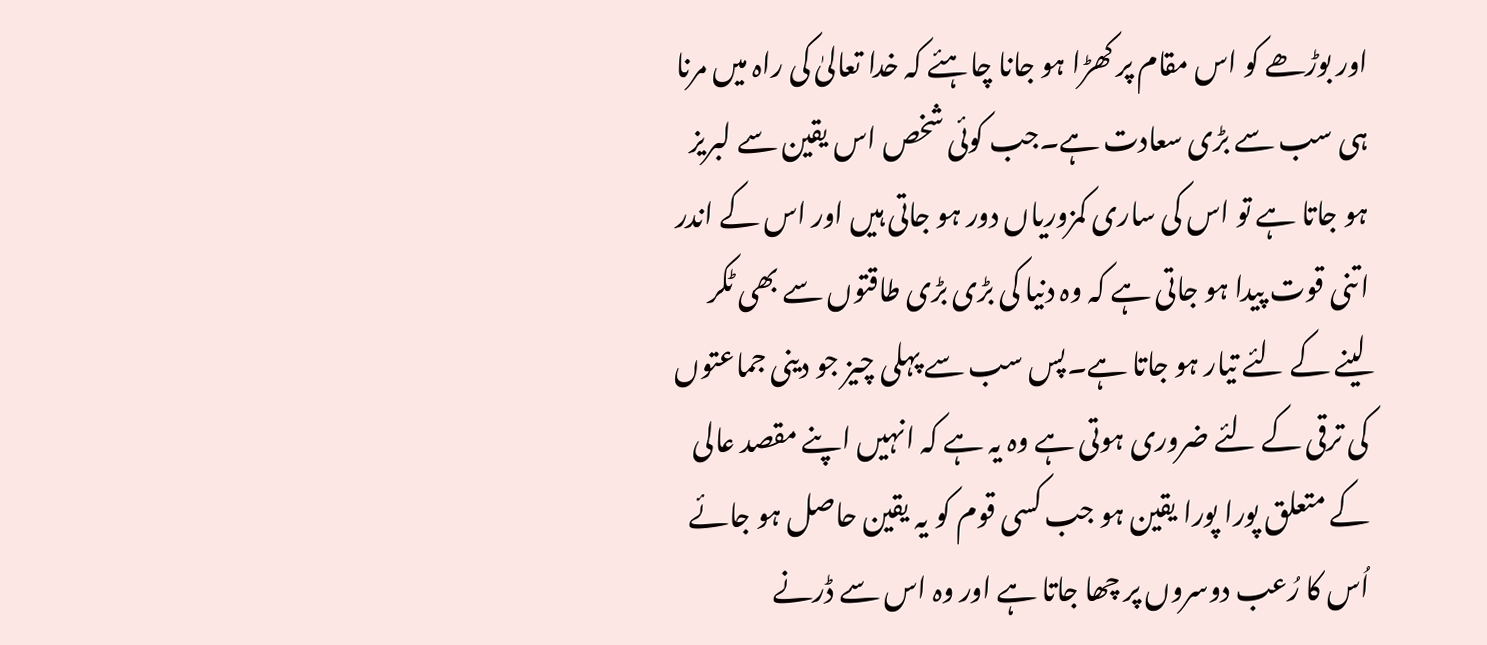اور بوڑھے کو اس مقام پر کھڑا ہو جانا چاہئے کہ خدا تعالیٰ کی راہ میں مرنا ہی سب سے بڑی سعادت ہے۔جب کوئی شخص اس یقین سے لبریز ہو جاتا ہے تو اس کی ساری کمزوریاں دور ہو جاتی ہیں اور اس کے اندر اتنی قوت پیدا ہو جاتی ہے کہ وہ دنیا کی بڑی بڑی طاقتوں سے بھی ٹکر لینے کے لئے تیار ہو جاتا ہے۔پس سب سے پہلی چیز جو دینی جماعتوں کی ترقی کے لئے ضروری ہوتی ہے وہ یہ ہے کہ انہیں اپنے مقصد عالی کے متعلق پورا پورا یقین ہو جب کسی قوم کو یہ یقین حاصل ہو جائے اُس کا رُعب دوسروں پر چھا جاتا ہے اور وہ اس سے ڈرنے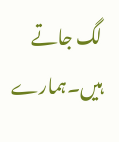لگ جاتے ہیں۔ہمارے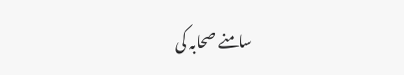سامنے صحابہ کی